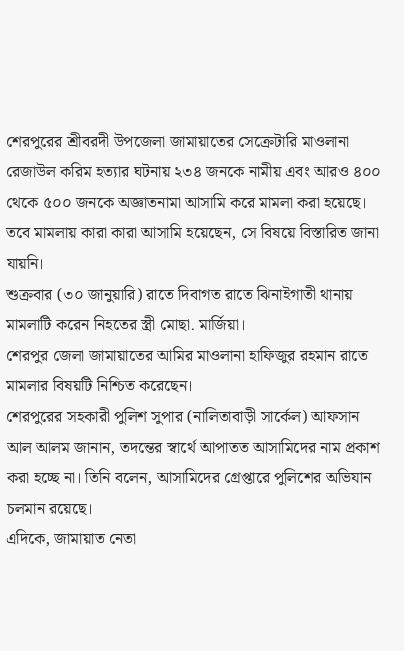শেরপুরের শ্রীবরদী উপজেলা জামায়াতের সেক্রেটারি মাওলানা রেজাউল করিম হত্যার ঘটনায় ২৩৪ জনকে নামীয় এবং আরও ৪০০ থেকে ৫০০ জনকে অজ্ঞাতনামা আসামি করে মামলা করা হয়েছে। তবে মামলায় কারা কারা আসামি হয়েছেন, সে বিষয়ে বিস্তারিত জানা যায়নি।
শুক্রবার (৩০ জানুয়ারি) রাতে দিবাগত রাতে ঝিনাইগাতী থানায় মামলাটি করেন নিহতের স্ত্রী মোছা. মার্জিয়া।
শেরপুর জেলা জামায়াতের আমির মাওলানা হাফিজুর রহমান রাতে মামলার বিষয়টি নিশ্চিত করেছেন।
শেরপুরের সহকারী পুলিশ সুপার (নালিতাবাড়ী সার্কেল) আফসান আল আলম জানান, তদন্তের স্বার্থে আপাতত আসামিদের নাম প্রকাশ করা হচ্ছে না। তিনি বলেন, আসামিদের গ্রেপ্তারে পুলিশের অভিযান চলমান রয়েছে।
এদিকে, জামায়াত নেতা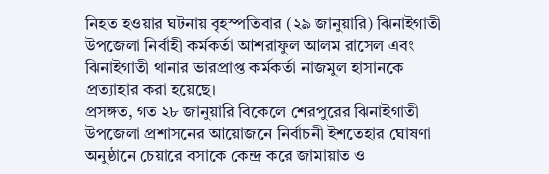নিহত হওয়ার ঘটনায় বৃহস্পতিবার (২৯ জানুয়ারি) ঝিনাইগাতী উপজেলা নির্বাহী কর্মকর্তা আশরাফুল আলম রাসেল এবং ঝিনাইগাতী থানার ভারপ্রাপ্ত কর্মকর্তা নাজমুল হাসানকে প্রত্যাহার করা হয়েছে।
প্রসঙ্গত, গত ২৮ জানুয়ারি বিকেলে শেরপুরের ঝিনাইগাতী উপজেলা প্রশাসনের আয়োজনে নির্বাচনী ইশতেহার ঘোষণা অনুষ্ঠানে চেয়ারে বসাকে কেন্দ্র করে জামায়াত ও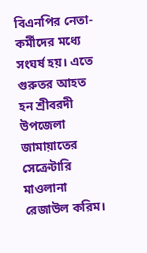বিএনপির নেতা-কর্মীদের মধ্যে সংঘর্ষ হয়। এতে গুরুতর আহত হন শ্রীবরদী উপজেলা জামায়াতের সেক্রেটারি মাওলানা রেজাউল করিম।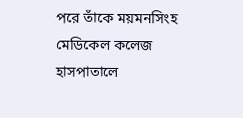পরে তাঁকে ময়মনসিংহ মেডিকেল কলেজ হাসপাতালে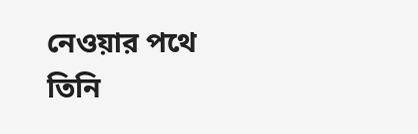নেওয়ার পথে তিনি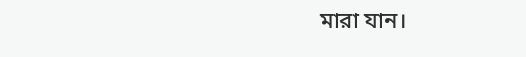মারা যান।